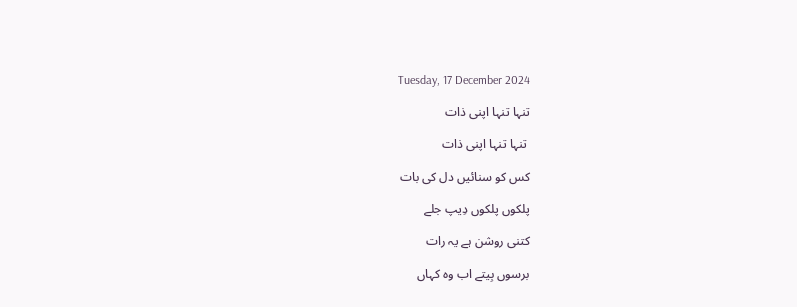Tuesday, 17 December 2024

تنہا تنہا اپنی ذات

 تنہا تنہا اپنی ذات

کس کو سنائیں دل کی بات

پلکوں پلکوں دِیپ جلے

کتنی روشن ہے یہ رات

برسوں بِیتے اب وہ کہاں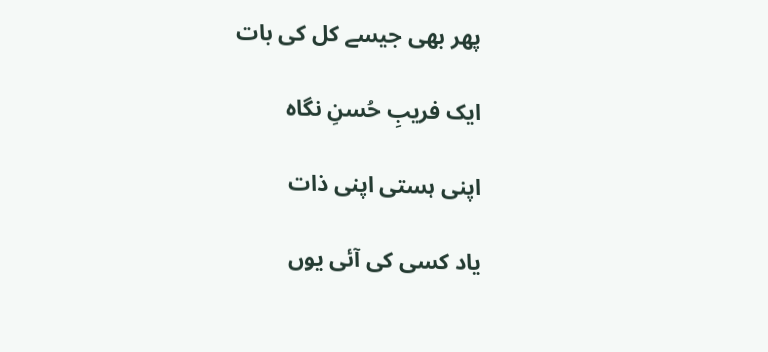پھر بھی جیسے کل کی بات

ایک فریبِ حُسنِ نگاہ

اپنی ہستی اپنی ذات

یاد کسی کی آئی یوں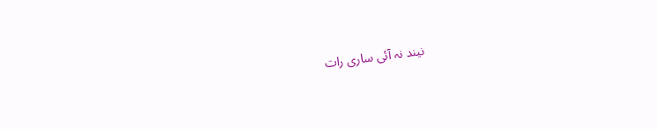نیند نہ آئی ساری رات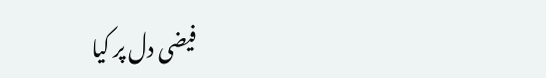فیضی دل پر کیا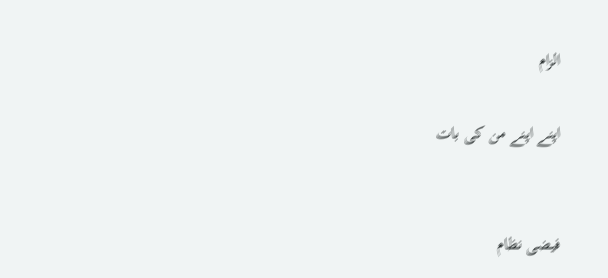الزام

اپنے اپنے من کی بات


فیضی نظام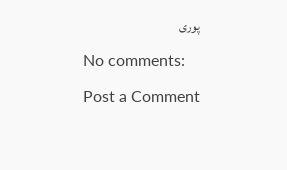پوری

No comments:

Post a Comment